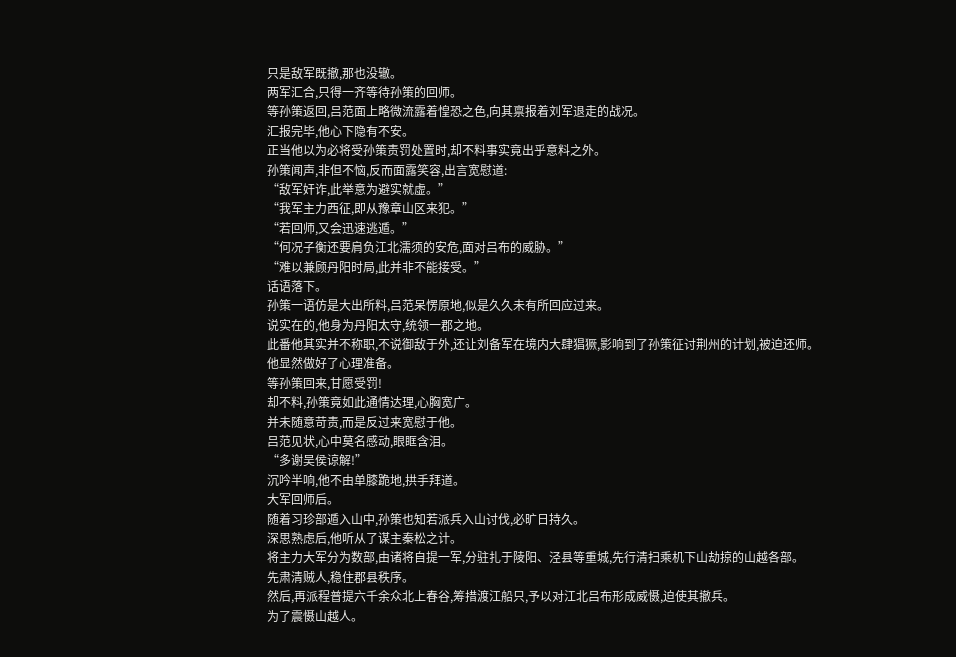只是敌军既撤,那也没辙。
两军汇合,只得一齐等待孙策的回师。
等孙策返回,吕范面上略微流露着惶恐之色,向其禀报着刘军退走的战况。
汇报完毕,他心下隐有不安。
正当他以为必将受孙策责罚处置时,却不料事实竟出乎意料之外。
孙策闻声,非但不恼,反而面露笑容,出言宽慰道:
“敌军奸诈,此举意为避实就虚。”
“我军主力西征,即从豫章山区来犯。”
“若回师,又会迅速逃遁。”
“何况子衡还要肩负江北濡须的安危,面对吕布的威胁。”
“难以兼顾丹阳时局,此并非不能接受。”
话语落下。
孙策一语仿是大出所料,吕范呆愣原地,似是久久未有所回应过来。
说实在的,他身为丹阳太守,统领一郡之地。
此番他其实并不称职,不说御敌于外,还让刘备军在境内大肆猖獗,影响到了孙策征讨荆州的计划,被迫还师。
他显然做好了心理准备。
等孙策回来,甘愿受罚!
却不料,孙策竟如此通情达理,心胸宽广。
并未随意苛责,而是反过来宽慰于他。
吕范见状,心中莫名感动,眼眶含泪。
“多谢吴侯谅解!”
沉吟半响,他不由单膝跪地,拱手拜道。
大军回师后。
随着习珍部遁入山中,孙策也知若派兵入山讨伐,必旷日持久。
深思熟虑后,他听从了谋主秦松之计。
将主力大军分为数部,由诸将自提一军,分驻扎于陵阳、泾县等重城,先行清扫乘机下山劫掠的山越各部。
先肃清贼人,稳住郡县秩序。
然后,再派程普提六千余众北上春谷,筹措渡江船只,予以对江北吕布形成威慑,迫使其撤兵。
为了震慑山越人。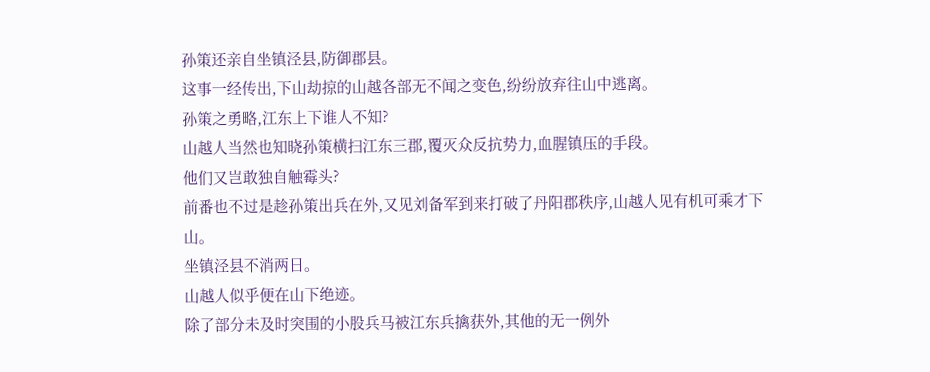孙策还亲自坐镇泾县,防御郡县。
这事一经传出,下山劫掠的山越各部无不闻之变色,纷纷放弃往山中逃离。
孙策之勇略,江东上下谁人不知?
山越人当然也知晓孙策横扫江东三郡,覆灭众反抗势力,血腥镇压的手段。
他们又岂敢独自触霉头?
前番也不过是趁孙策出兵在外,又见刘备军到来打破了丹阳郡秩序,山越人见有机可乘才下山。
坐镇泾县不消两日。
山越人似乎便在山下绝迹。
除了部分未及时突围的小股兵马被江东兵擒获外,其他的无一例外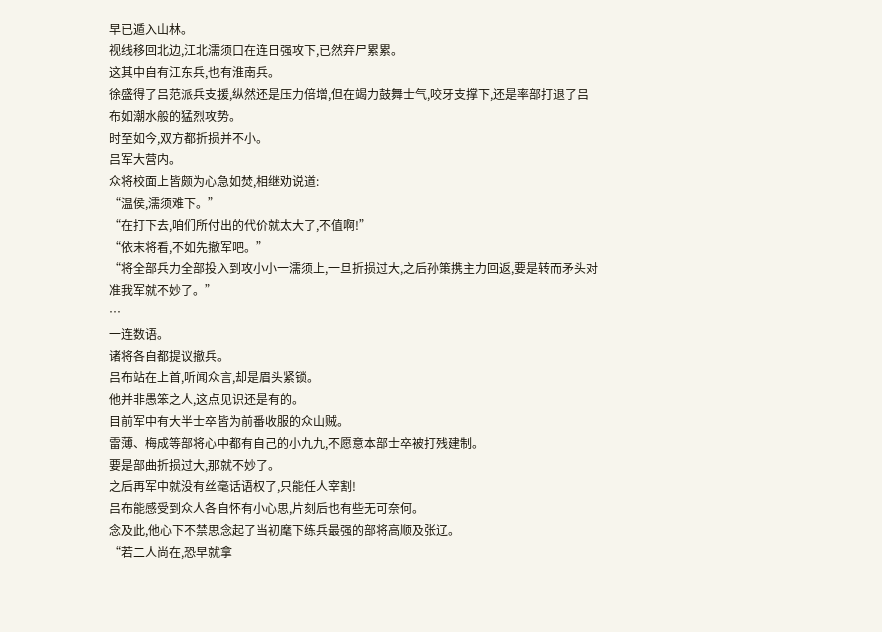早已遁入山林。
视线移回北边,江北濡须口在连日强攻下,已然弃尸累累。
这其中自有江东兵,也有淮南兵。
徐盛得了吕范派兵支援,纵然还是压力倍增,但在竭力鼓舞士气,咬牙支撑下,还是率部打退了吕布如潮水般的猛烈攻势。
时至如今,双方都折损并不小。
吕军大营内。
众将校面上皆颇为心急如焚,相继劝说道:
“温侯,濡须难下。”
“在打下去,咱们所付出的代价就太大了,不值啊!”
“依末将看,不如先撤军吧。”
“将全部兵力全部投入到攻小小一濡须上,一旦折损过大,之后孙策携主力回返,要是转而矛头对准我军就不妙了。”
…
一连数语。
诸将各自都提议撤兵。
吕布站在上首,听闻众言,却是眉头紧锁。
他并非愚笨之人,这点见识还是有的。
目前军中有大半士卒皆为前番收服的众山贼。
雷薄、梅成等部将心中都有自己的小九九,不愿意本部士卒被打残建制。
要是部曲折损过大,那就不妙了。
之后再军中就没有丝毫话语权了,只能任人宰割!
吕布能感受到众人各自怀有小心思,片刻后也有些无可奈何。
念及此,他心下不禁思念起了当初麾下练兵最强的部将高顺及张辽。
“若二人尚在,恐早就拿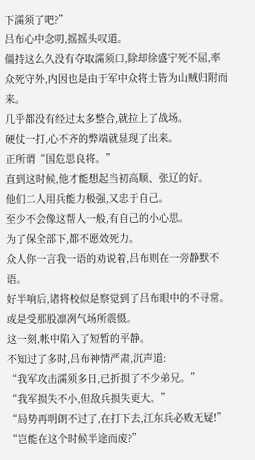下濡须了吧?”
吕布心中念叨,摇摇头叹道。
僵持这么久没有夺取濡须口,除却徐盛宁死不屈,率众死守外,内因也是由于军中众将士皆为山贼归附而来。
几乎都没有经过太多整合,就拉上了战场。
硬仗一打,心不齐的弊端就显现了出来。
正所谓“国危思良将。”
直到这时候,他才能想起当初高顺、张辽的好。
他们二人用兵能力极强,又忠于自己。
至少不会像这帮人一般,有自己的小心思。
为了保全部下,都不愿效死力。
众人你一言我一语的劝说着,吕布则在一旁静默不语。
好半响后,诸将校似是察觉到了吕布眼中的不寻常。
或是受那股凛冽气场所震慑。
这一刻,帐中陷入了短暂的平静。
不知过了多时,吕布神情严肃,沉声道:
“我军攻击濡须多日,已折损了不少弟兄。”
“我军损失不小,但敌兵损失更大。”
“局势再明朗不过了,在打下去,江东兵必败无疑!”
“岂能在这个时候半途而废?”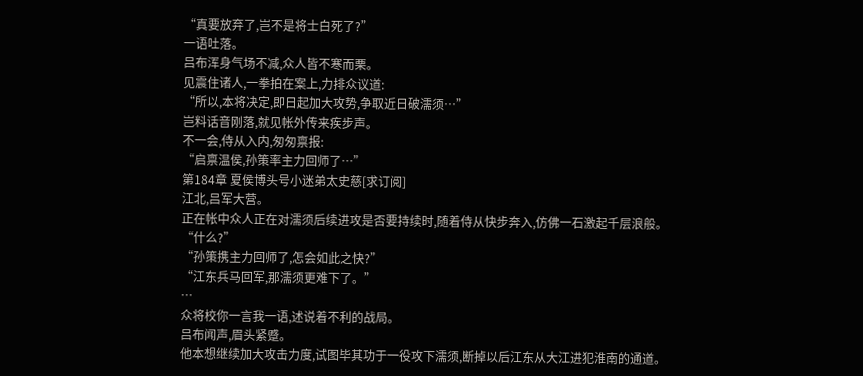“真要放弃了,岂不是将士白死了?”
一语吐落。
吕布浑身气场不减,众人皆不寒而栗。
见震住诸人,一拳拍在案上,力排众议道:
“所以,本将决定,即日起加大攻势,争取近日破濡须…”
岂料话音刚落,就见帐外传来疾步声。
不一会,侍从入内,匆匆禀报:
“启禀温侯,孙策率主力回师了…”
第184章 夏侯博头号小迷弟太史慈[求订阅]
江北,吕军大营。
正在帐中众人正在对濡须后续进攻是否要持续时,随着侍从快步奔入,仿佛一石激起千层浪般。
“什么?”
“孙策携主力回师了,怎会如此之快?”
“江东兵马回军,那濡须更难下了。”
…
众将校你一言我一语,述说着不利的战局。
吕布闻声,眉头紧蹙。
他本想继续加大攻击力度,试图毕其功于一役攻下濡须,断掉以后江东从大江进犯淮南的通道。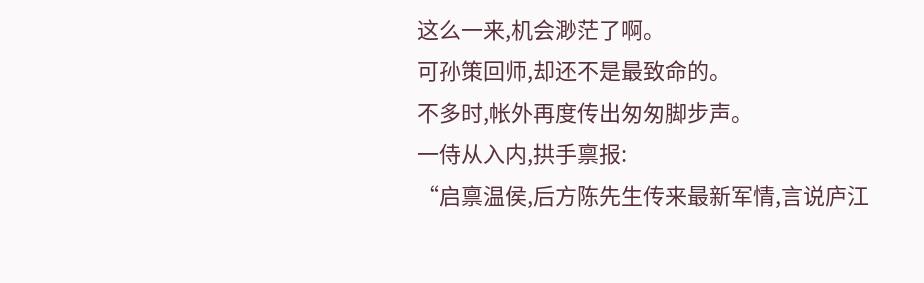这么一来,机会渺茫了啊。
可孙策回师,却还不是最致命的。
不多时,帐外再度传出匆匆脚步声。
一侍从入内,拱手禀报:
“启禀温侯,后方陈先生传来最新军情,言说庐江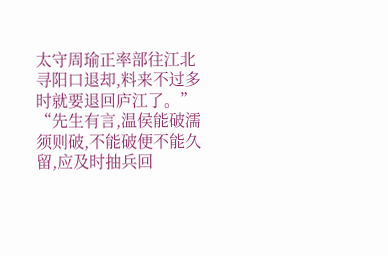太守周瑜正率部往江北寻阳口退却,料来不过多时就要退回庐江了。”
“先生有言,温侯能破濡须则破,不能破便不能久留,应及时抽兵回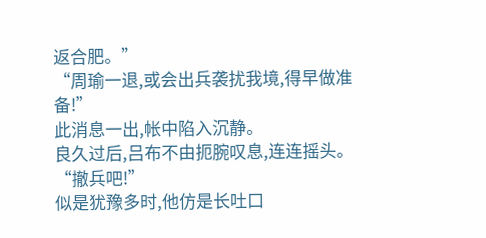返合肥。”
“周瑜一退,或会出兵袭扰我境,得早做准备!”
此消息一出,帐中陷入沉静。
良久过后,吕布不由扼腕叹息,连连摇头。
“撤兵吧!”
似是犹豫多时,他仿是长吐口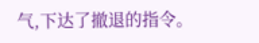气,下达了撤退的指令。